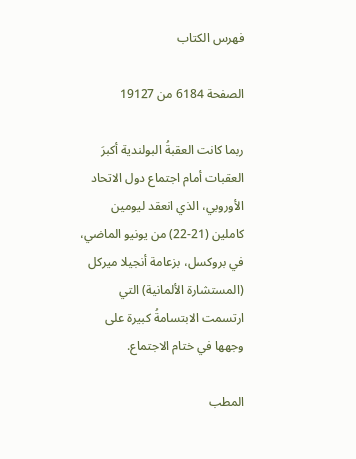فهرس الكتاب

الصفحة 6184 من 19127

ربما كانت العقبةُ البولندية أكبرَ العقبات أمام اجتماع دول الاتحاد الأوروبي، الذي انعقد ليومين كاملين (21-22) من يونيو الماضي، في بروكسل، بزعامة أنجيلا ميركل (المستشارة الألمانية) التي ارتسمت الابتسامةُ كبيرة على وجهها في ختام الاجتماع.

المطب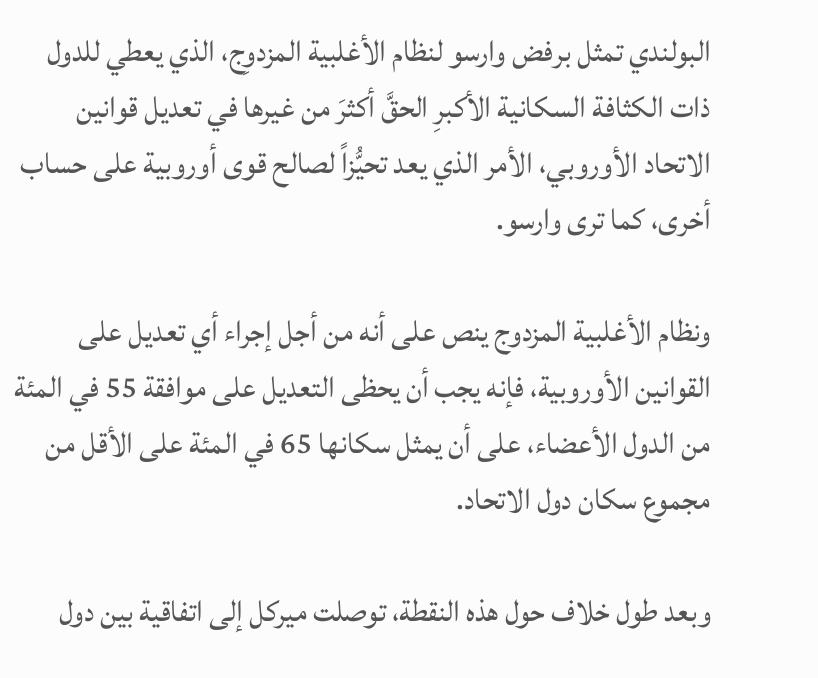البولندي تمثل برفض وارسو لنظام الأغلبية المزدوِج، الذي يعطي للدول ذات الكثافة السكانية الأكبرِ الحقَّ أكثرَ من غيرها في تعديل قوانين الاتحاد الأوروبي، الأمر الذي يعد تحيُّزاً لصالح قوى أوروبية على حساب أخرى، كما ترى وارسو.

ونظام الأغلبية المزدوج ينص على أنه من أجل إجراء أي تعديل على القوانين الأوروبية، فإنه يجب أن يحظى التعديل على موافقة 55 في المئة من الدول الأعضاء، على أن يمثل سكانها 65 في المئة على الأقل من مجموع سكان دول الاتحاد.

وبعد طول خلاف حول هذه النقطة، توصلت ميركل إلى اتفاقية بين دول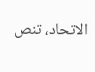الاتحاد، تنص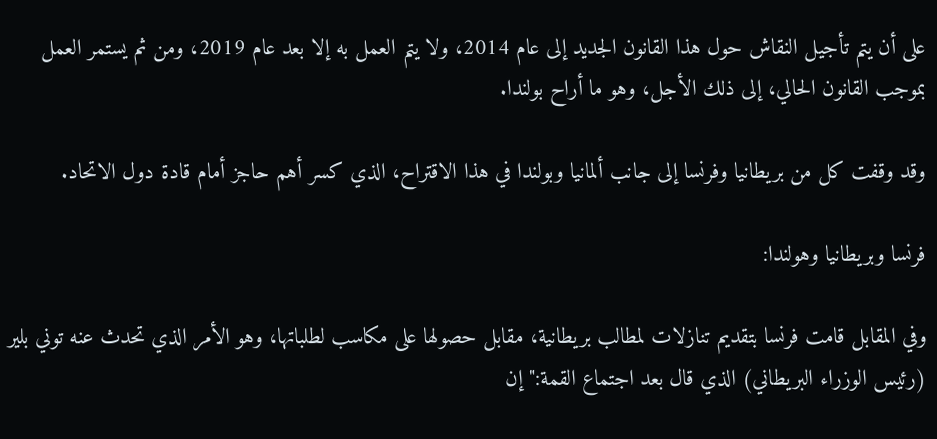على أن يتم تأجيل النقاش حول هذا القانون الجديد إلى عام 2014، ولا يتم العمل به إلا بعد عام 2019، ومن ثم يستمر العمل بموجب القانون الحالي، إلى ذلك الأجل، وهو ما أراح بولندا.

وقد وقفت كل من بريطانيا وفرنسا إلى جانب ألمانيا وبولندا في هذا الاقتراح، الذي كسر أهم حاجز أمام قادة دول الاتحاد.

فرنسا وبريطانيا وهولندا:

وفي المقابل قامت فرنسا بتقديم تنازلات لمطالب بريطانية، مقابل حصولها على مكاسب لطلباتها، وهو الأمر الذي تحدث عنه توني بلير (رئيس الوزراء البريطاني) الذي قال بعد اجتماع القمة:"إن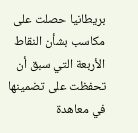بريطانيا حصلت على مكاسب بشأن النقاط الأربعة التي سبق أن تحفظت على تضمينها في معاهدة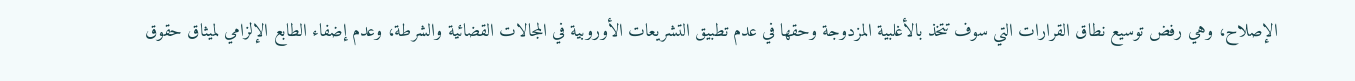الإصلاح، وهي رفض توسيع نطاق القرارات التي سوف تتخذ بالأغلبية المزدوجة وحقها في عدم تطبيق التشريعات الأوروبية في المجالات القضائية والشرطة، وعدم إضفاء الطابع الإلزامي لميثاق حقوق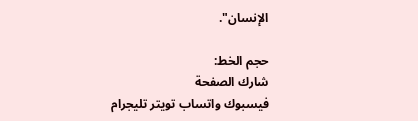الإنسان".

حجم الخط:
شارك الصفحة
فيسبوك واتساب تويتر تليجرام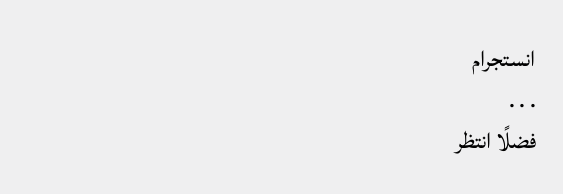انستجرام
. . .
فضلًا انتظر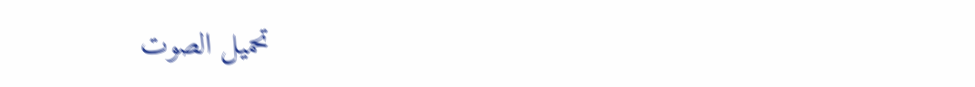تحميل الصوت